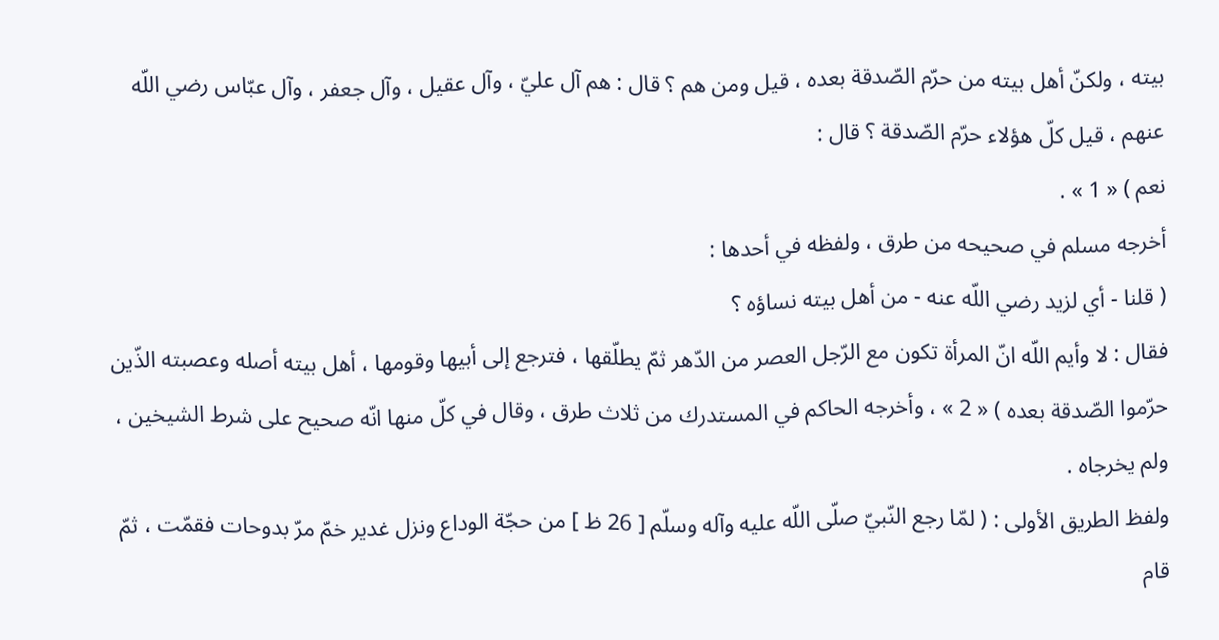بيته ، ولكنّ أهل بيته من حرّم الصّدقة بعده ، قيل ومن هم ؟ قال : هم آل عليّ ، وآل عقيل ، وآل جعفر ، وآل عبّاس رضي اللّه عنهم ، قيل كلّ هؤلاء حرّم الصّدقة ؟ قال :
نعم ) « 1 » .
أخرجه مسلم في صحيحه من طرق ، ولفظه في أحدها :
( قلنا - أي لزيد رضي اللّه عنه - من أهل بيته نساؤه ؟
فقال : لا وأيم اللّه انّ المرأة تكون مع الرّجل العصر من الدّهر ثمّ يطلّقها ، فترجع إلى أبيها وقومها ، أهل بيته أصله وعصبته الذّين حرّموا الصّدقة بعده ) « 2 » ، وأخرجه الحاكم في المستدرك من ثلاث طرق ، وقال في كلّ منها انّه صحيح على شرط الشيخين ، ولم يخرجاه .
ولفظ الطريق الأولى : ( لمّا رجع النّبيّ صلّى اللّه عليه وآله وسلّم [ 26 ظ ] من حجّة الوداع ونزل غدير خمّ مرّ بدوحات فقمّت ، ثمّ قام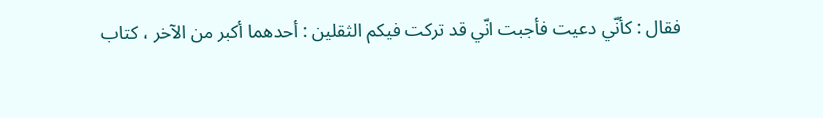فقال : كأنّي دعيت فأجبت انّي قد تركت فيكم الثقلين : أحدهما أكبر من الآخر ، كتاب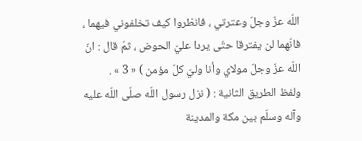اللّه عزّ وجلّ وعترتي ، فانظروا كيف تخلفوني فيهما ، فانّهما لن يفترقا حتّى يردا عليّ الحوض ، ثمّ قال : انّ اللّه عزّ وجلّ مولاي وأنا وليّ كلّ مؤمن ) « 3 » .
ولفظ الطريق الثانية : ( نزل رسول اللّه صلّى اللّه عليه وآله وسلّم بين مكة والمدينة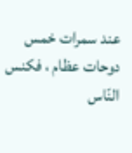عند سمرات خمس دوحات عظام ، فكنس النّاس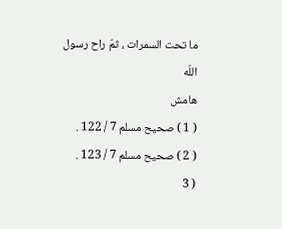ما تحت السمرات ، ثمّ راح رسول اللّه
هامش
( 1 ) صحيح مسلم 7 / 122 .
( 2 ) صحيح مسلم 7 / 123 .
( 3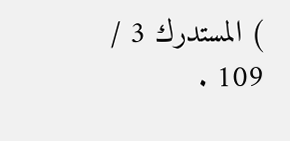) المستدرك 3 / 109 .